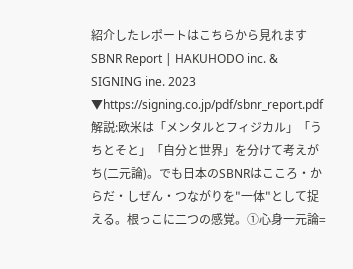紹介したレポートはこちらから見れます
SBNR Report | HAKUHODO inc. & SIGNING ine. 2023
▼https://signing.co.jp/pdf/sbnr_report.pdf
解説:欧米は「メンタルとフィジカル」「うちとそと」「自分と世界」を分けて考えがち(二元論)。でも日本のSBNRはこころ・からだ・しぜん・つながりを"一体"として捉える。根っこに二つの感覚。①心身一元論=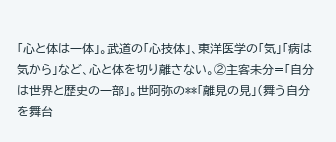「心と体は一体」。武道の「心技体」、東洋医学の「気」「病は気から」など、心と体を切り離さない。②主客未分=「自分は世界と歴史の一部」。世阿弥の**「離見の見」(舞う自分を舞台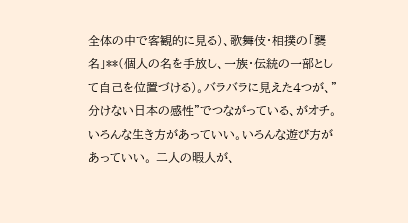全体の中で客観的に見る)、歌舞伎・相撲の「襲名」**(個人の名を手放し、一族・伝統の一部として自己を位置づける)。バラバラに見えた4つが、"分けない日本の感性"でつながっている、がオチ。
いろんな生き方があっていい。いろんな遊び方があっていい。 二人の暇人が、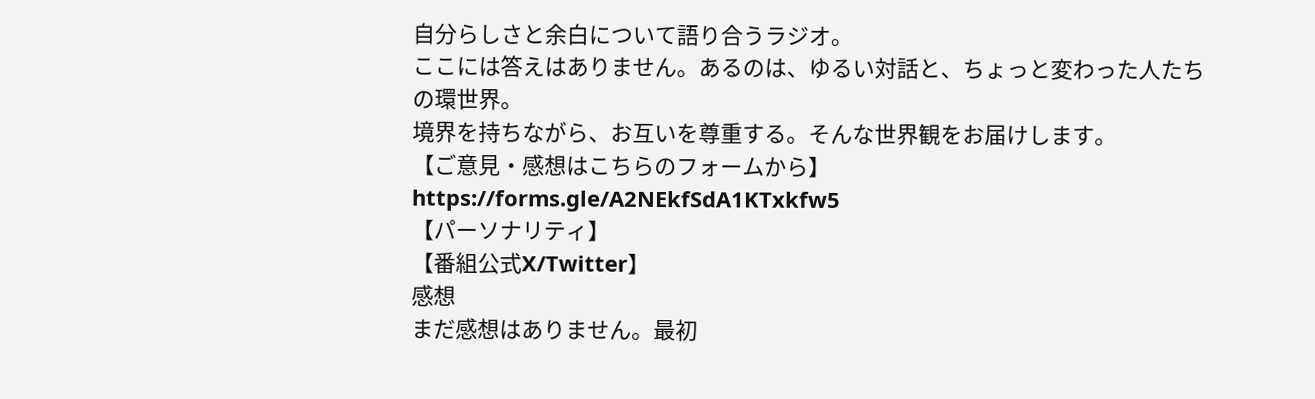自分らしさと余白について語り合うラジオ。
ここには答えはありません。あるのは、ゆるい対話と、ちょっと変わった人たちの環世界。
境界を持ちながら、お互いを尊重する。そんな世界観をお届けします。
【ご意見・感想はこちらのフォームから】
https://forms.gle/A2NEkfSdA1KTxkfw5
【パーソナリティ】
【番組公式X/Twitter】
感想
まだ感想はありません。最初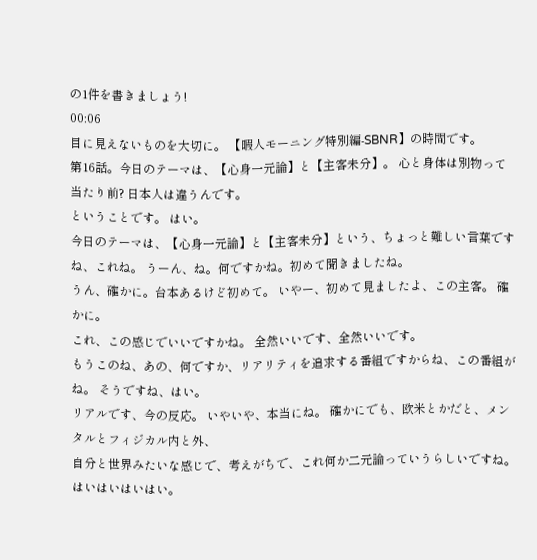の1件を書きましょう!
00:06
目に見えないものを大切に。 【暇人モーニング特別編-SBNR】の時間です。
第16話。今日のテーマは、【心身一元論】と【主客未分】。 心と身体は別物って当たり前? 日本人は違うんです。
ということです。 はい。
今日のテーマは、【心身一元論】と【主客未分】という、ちょっと難しい言葉ですね、これね。 うーん、ね。何ですかね。初めて聞きましたね。
うん、確かに。台本あるけど初めて。 いやー、初めて見ましたよ、この主客。 確かに。
これ、この感じでいいですかね。 全然いいです、全然いいです。
もうこのね、あの、何ですか、リアリティを追求する番組ですからね、この番組がね。 そうですね、はい。
リアルです、今の反応。 いやいや、本当にね。 確かにでも、欧米とかだと、メンタルとフィジカル内と外、
自分と世界みたいな感じで、考えがちで、これ何か二元論っていうらしいですね。 はいはいはいはい。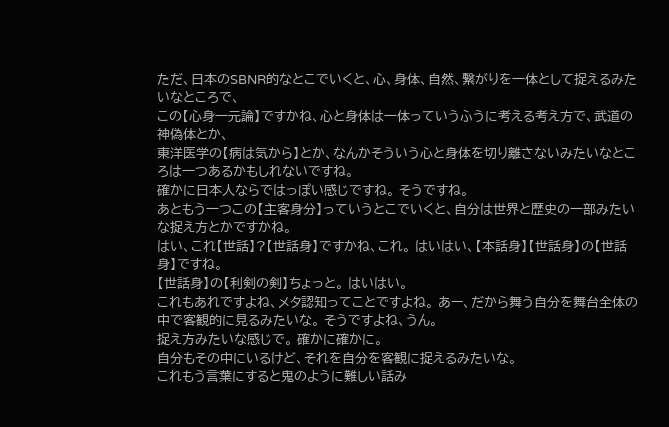ただ、日本のSBNR的なとこでいくと、心、身体、自然、繋がりを一体として捉えるみたいなところで、
この【心身一元論】ですかね、心と身体は一体っていうふうに考える考え方で、武道の神偽体とか、
東洋医学の【病は気から】とか、なんかそういう心と身体を切り離さないみたいなところは一つあるかもしれないですね。
確かに日本人ならではっぽい感じですね。 そうですね。
あともう一つこの【主客身分】っていうとこでいくと、自分は世界と歴史の一部みたいな捉え方とかですかね。
はい、これ【世話】?【世話身】ですかね、これ。 はいはい、【本話身】【世話身】の【世話身】ですね。
【世話身】の【利剣の剣】ちょっと。 はいはい。
これもあれですよね、メタ認知ってことですよね。 あー、だから舞う自分を舞台全体の中で客観的に見るみたいな。 そうですよね、うん。
捉え方みたいな感じで。 確かに確かに。
自分もその中にいるけど、それを自分を客観に捉えるみたいな。
これもう言葉にすると鬼のように難しい話み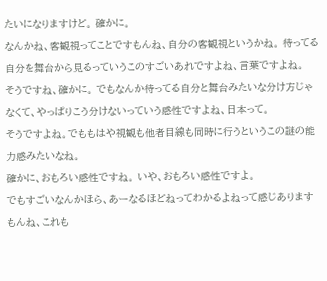たいになりますけど。 確かに。
なんかね、客観視ってことですもんね、自分の客観視というかね。 待ってる自分を舞台から見るっていうこのすごいあれですよね、言葉ですよね。
そうですね、確かに。 でもなんか待ってる自分と舞台みたいな分け方じゃなくて、やっぱりこう分けないっていう感性ですよね、日本って。
そうですよね。でももはや視観も他者目線も同時に行うというこの謎の能力感みたいなね。
確かに、おもろい感性ですね。 いや、おもろい感性ですよ。
でもすごいなんかほら、あーなるほどねってわかるよねって感じありますもんね、これも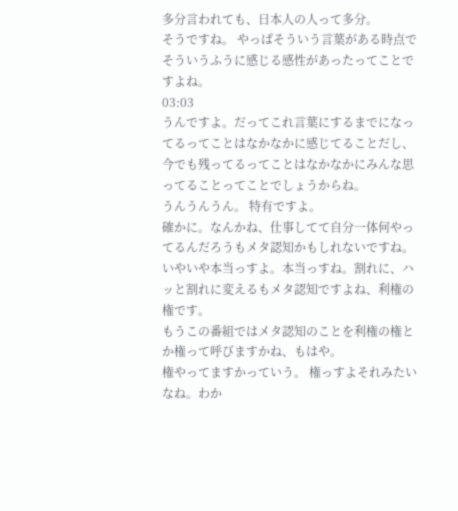多分言われても、日本人の人って多分。
そうですね。 やっぱそういう言葉がある時点でそういうふうに感じる感性があったってことですよね。
03:03
うんですよ。だってこれ言葉にするまでになってるってことはなかなかに感じてることだし、今でも残ってるってことはなかなかにみんな思ってることってことでしょうからね。
うんうんうん。 特有ですよ。
確かに。なんかね、仕事してて自分一体何やってるんだろうもメタ認知かもしれないですね。
いやいや本当っすよ。本当っすね。割れに、ハッと割れに変えるもメタ認知ですよね、利権の権です。
もうこの番組ではメタ認知のことを利権の権とか権って呼びますかね、もはや。
権やってますかっていう。 権っすよそれみたいなね。わか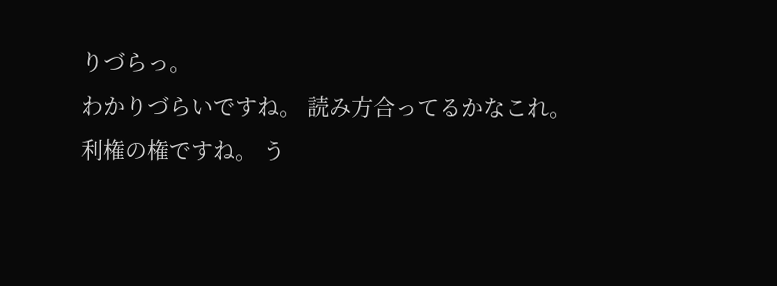りづらっ。
わかりづらいですね。 読み方合ってるかなこれ。
利権の権ですね。 う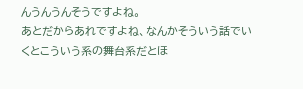んうんうんそうですよね。
あとだからあれですよね、なんかそういう話でいくとこういう系の舞台系だとほ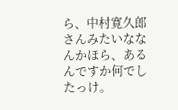ら、中村寛久郎さんみたいななんかほら、あるんですか何でしたっけ。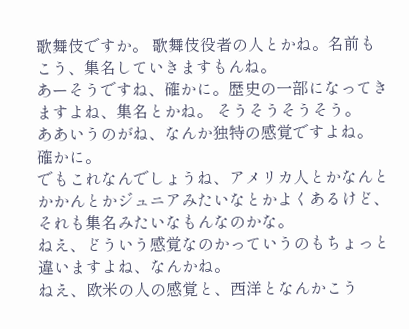歌舞伎ですか。 歌舞伎役者の人とかね。名前もこう、集名していきますもんね。
あーそうですね、確かに。歴史の一部になってきますよね、集名とかね。 そうそうそうそう。
ああいうのがね、なんか独特の感覚ですよね。 確かに。
でもこれなんでしょうね、アメリカ人とかなんとかかんとかジュニアみたいなとかよくあるけど、それも集名みたいなもんなのかな。
ねえ、どういう感覚なのかっていうのもちょっと違いますよね、なんかね。
ねえ、欧米の人の感覚と、西洋となんかこう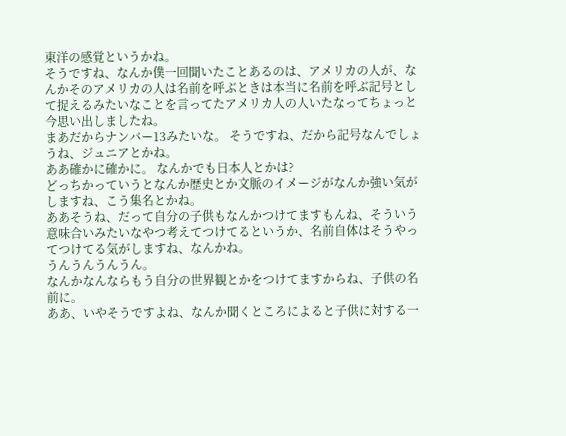東洋の感覚というかね。
そうですね、なんか僕一回聞いたことあるのは、アメリカの人が、なんかそのアメリカの人は名前を呼ぶときは本当に名前を呼ぶ記号として捉えるみたいなことを言ってたアメリカ人の人いたなってちょっと今思い出しましたね。
まあだからナンバー13みたいな。 そうですね、だから記号なんでしょうね、ジュニアとかね。
ああ確かに確かに。 なんかでも日本人とかは?
どっちかっていうとなんか歴史とか文脈のイメージがなんか強い気がしますね、こう集名とかね。
ああそうね、だって自分の子供もなんかつけてますもんね、そういう意味合いみたいなやつ考えてつけてるというか、名前自体はそうやってつけてる気がしますね、なんかね。
うんうんうんうん。
なんかなんならもう自分の世界観とかをつけてますからね、子供の名前に。
ああ、いやそうですよね、なんか聞くところによると子供に対する一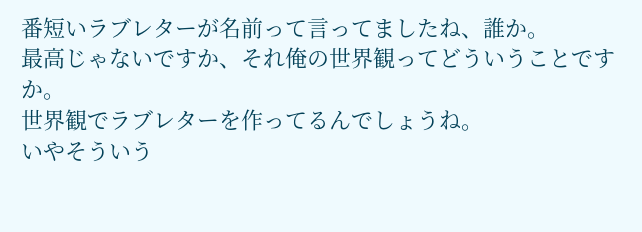番短いラブレターが名前って言ってましたね、誰か。
最高じゃないですか、それ俺の世界観ってどういうことですか。
世界観でラブレターを作ってるんでしょうね。
いやそういう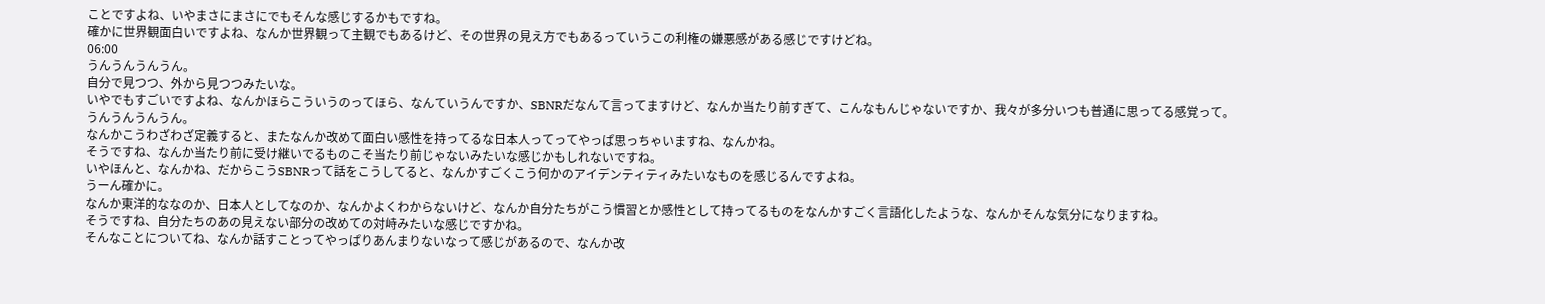ことですよね、いやまさにまさにでもそんな感じするかもですね。
確かに世界観面白いですよね、なんか世界観って主観でもあるけど、その世界の見え方でもあるっていうこの利権の嫌悪感がある感じですけどね。
06:00
うんうんうんうん。
自分で見つつ、外から見つつみたいな。
いやでもすごいですよね、なんかほらこういうのってほら、なんていうんですか、SBNRだなんて言ってますけど、なんか当たり前すぎて、こんなもんじゃないですか、我々が多分いつも普通に思ってる感覚って。
うんうんうんうん。
なんかこうわざわざ定義すると、またなんか改めて面白い感性を持ってるな日本人ってってやっぱ思っちゃいますね、なんかね。
そうですね、なんか当たり前に受け継いでるものこそ当たり前じゃないみたいな感じかもしれないですね。
いやほんと、なんかね、だからこうSBNRって話をこうしてると、なんかすごくこう何かのアイデンティティみたいなものを感じるんですよね。
うーん確かに。
なんか東洋的ななのか、日本人としてなのか、なんかよくわからないけど、なんか自分たちがこう慣習とか感性として持ってるものをなんかすごく言語化したような、なんかそんな気分になりますね。
そうですね、自分たちのあの見えない部分の改めての対峙みたいな感じですかね。
そんなことについてね、なんか話すことってやっぱりあんまりないなって感じがあるので、なんか改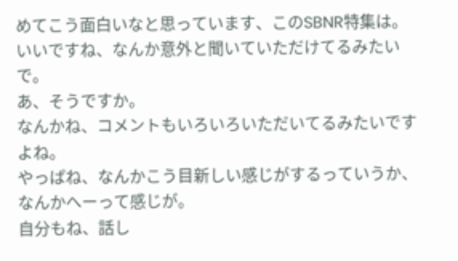めてこう面白いなと思っています、このSBNR特集は。
いいですね、なんか意外と聞いていただけてるみたいで。
あ、そうですか。
なんかね、コメントもいろいろいただいてるみたいですよね。
やっぱね、なんかこう目新しい感じがするっていうか、なんかへーって感じが。
自分もね、話し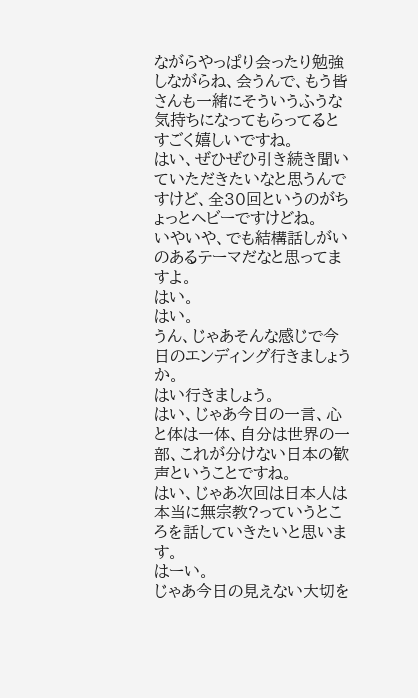ながらやっぱり会ったり勉強しながらね、会うんで、もう皆さんも一緒にそういうふうな気持ちになってもらってるとすごく嬉しいですね。
はい、ぜひぜひ引き続き聞いていただきたいなと思うんですけど、全30回というのがちょっとヘビーですけどね。
いやいや、でも結構話しがいのあるテーマだなと思ってますよ。
はい。
はい。
うん、じゃあそんな感じで今日のエンディング行きましょうか。
はい行きましょう。
はい、じゃあ今日の一言、心と体は一体、自分は世界の一部、これが分けない日本の歓声ということですね。
はい、じゃあ次回は日本人は本当に無宗教?っていうところを話していきたいと思います。
はーい。
じゃあ今日の見えない大切を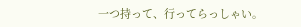一つ持って、行ってらっしゃい。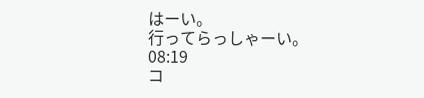はーい。
行ってらっしゃーい。
08:19
コ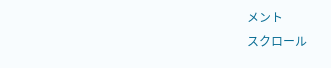メント
スクロール